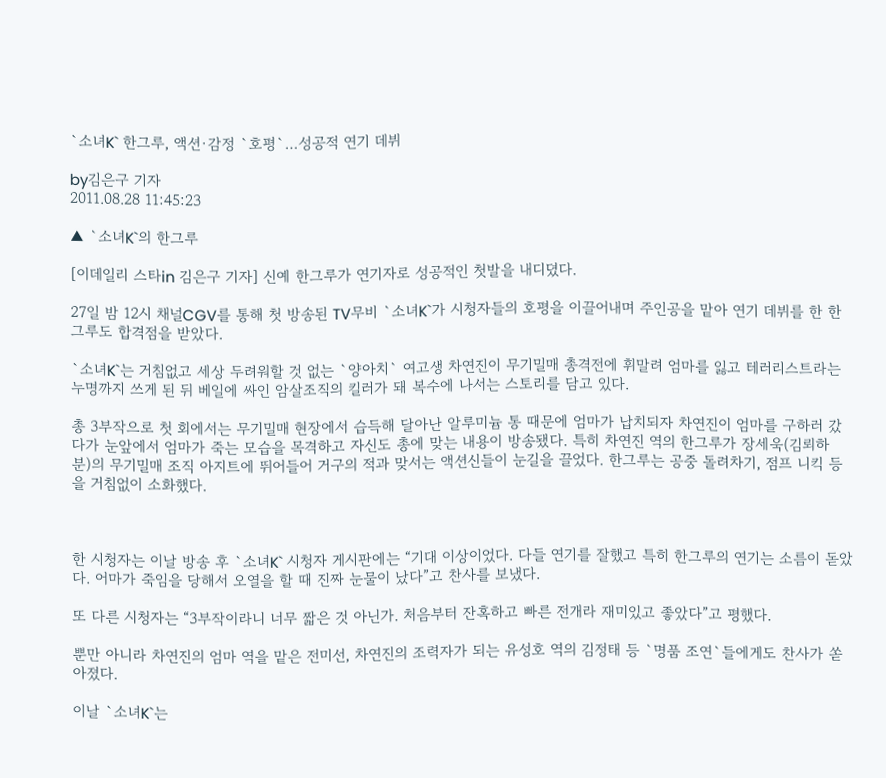`소녀K` 한그루, 액션·감정 `호평`…성공적 연기 데뷔

by김은구 기자
2011.08.28 11:45:23

▲ `소녀K`의 한그루

[이데일리 스타in 김은구 기자] 신예 한그루가 연기자로 성공적인 첫발을 내디뎠다.

27일 밤 12시 채널CGV를 통해 첫 방송된 TV무비 `소녀K`가 시청자들의 호평을 이끌어내며 주인공을 맡아 연기 데뷔를 한 한그루도 합격점을 받았다.

`소녀K`는 거침없고 세상 두려워할 것 없는 `양아치` 여고생 차연진이 무기밀매 총격전에 휘말려 엄마를 잃고 테러리스트라는 누명까지 쓰게 된 뒤 베일에 싸인 암살조직의 킬러가 돼 복수에 나서는 스토리를 담고 있다.

총 3부작으로 첫 회에서는 무기밀매 현장에서 습득해 달아난 알루미늄 통 때문에 엄마가 납치되자 차연진이 엄마를 구하러 갔다가 눈앞에서 엄마가 죽는 모습을 목격하고 자신도 총에 맞는 내용이 방송됐다. 특히 차연진 역의 한그루가 장세욱(김뢰하 분)의 무기밀매 조직 아지트에 뛰어들어 거구의 적과 맞서는 액션신들이 눈길을 끌었다. 한그루는 공중 돌려차기, 점프 니킥 등을 거침없이 소화했다.



한 시청자는 이날 방송 후 `소녀K` 시청자 게시판에는 “기대 이상이었다. 다들 연기를 잘했고 특히 한그루의 연기는 소름이 돋았다. 어마가 죽임을 당해서 오열을 할 때 진짜 눈물이 났다”고 찬사를 보냈다.

또 다른 시청자는 “3부작이라니 너무 짧은 것 아닌가. 처음부터 잔혹하고 빠른 전개라 재미있고 좋았다”고 평했다.

뿐만 아니라 차연진의 엄마 역을 맡은 전미선, 차연진의 조력자가 되는 유성호 역의 김정태 등 `명품 조연`들에게도 찬사가 쏟아졌다.

이날 `소녀K`는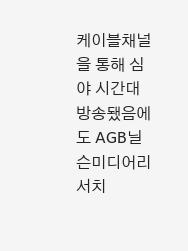케이블채널을 통해 심야 시간대 방송됐음에도 AGB닐슨미디어리서치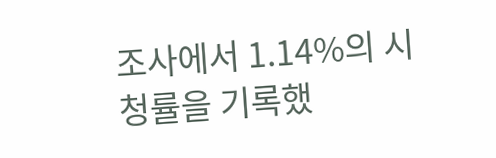조사에서 1.14%의 시청률을 기록했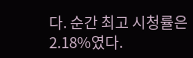다. 순간 최고 시청률은 2.18%였다.